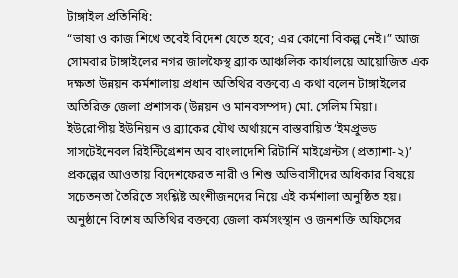টাঙ্গাইল প্রতিনিধি:
“ভাষা ও কাজ শিখে তবেই বিদেশ যেতে হবে; এর কোনো বিকল্প নেই।” আজ সোমবার টাঙ্গাইলের নগর জালফৈস্থ ব্র্যাক আঞ্চলিক কার্যালয়ে আয়োজিত এক দক্ষতা উন্নয়ন কর্মশালায় প্রধান অতিথির বক্তব্যে এ কথা বলেন টাঙ্গাইলের অতিরিক্ত জেলা প্রশাসক (উন্নয়ন ও মানবসম্পদ) মো. সেলিম মিয়া।
ইউরোপীয় ইউনিয়ন ও ব্র্যাকের যৌথ অর্থায়নে বাস্তবায়িত ‘ইমপ্রুভড সাসটেইনেবল রিইন্টিগ্রেশন অব বাংলাদেশি রিটার্নি মাইগ্রেন্টস (প্রত্যাশা-২)’ প্রকল্পের আওতায় বিদেশফেরত নারী ও শিশু অভিবাসীদের অধিকার বিষয়ে সচেতনতা তৈরিতে সংশ্লিষ্ট অংশীজনদের নিয়ে এই কর্মশালা অনুষ্ঠিত হয়।
অনুষ্ঠানে বিশেষ অতিথির বক্তব্যে জেলা কর্মসংস্থান ও জনশক্তি অফিসের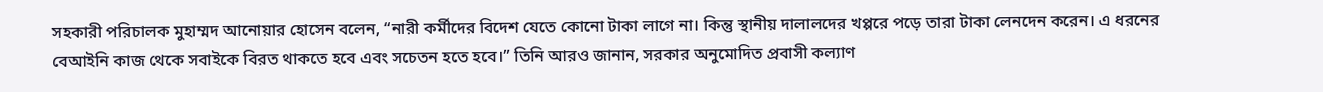সহকারী পরিচালক মুহাম্মদ আনোয়ার হোসেন বলেন, “নারী কর্মীদের বিদেশ যেতে কোনো টাকা লাগে না। কিন্তু স্থানীয় দালালদের খপ্পরে পড়ে তারা টাকা লেনদেন করেন। এ ধরনের বেআইনি কাজ থেকে সবাইকে বিরত থাকতে হবে এবং সচেতন হতে হবে।” তিনি আরও জানান, সরকার অনুমোদিত প্রবাসী কল্যাণ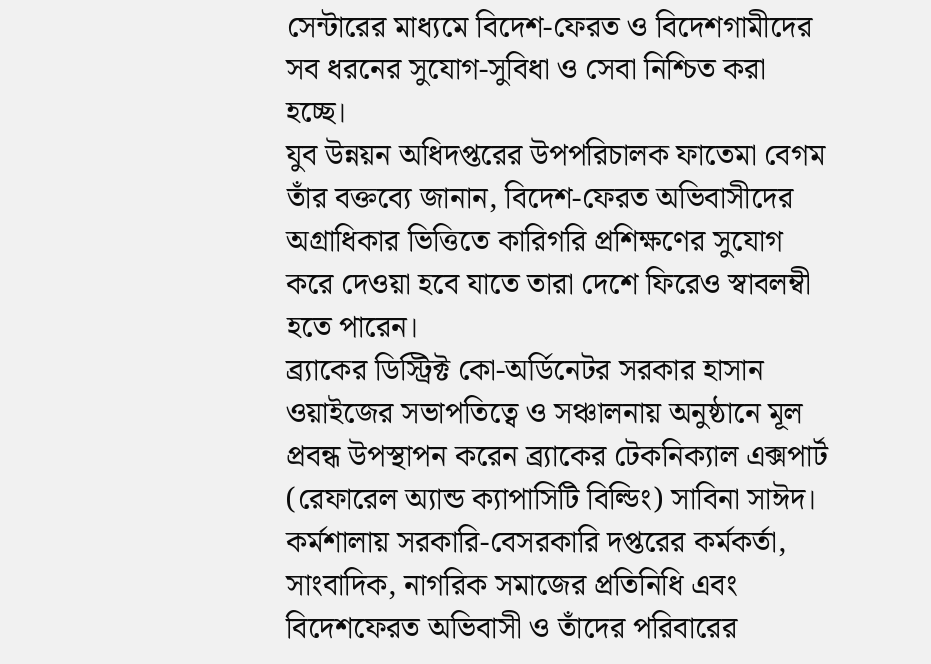সেন্টারের মাধ্যমে বিদেশ-ফেরত ও বিদেশগামীদের সব ধরনের সুযোগ-সুবিধা ও সেবা নিশ্চিত করা হচ্ছে।
যুব উন্নয়ন অধিদপ্তরের উপপরিচালক ফাতেমা বেগম তাঁর বক্তব্যে জানান, বিদেশ-ফেরত অভিবাসীদের অগ্রাধিকার ভিত্তিতে কারিগরি প্রশিক্ষণের সুযোগ করে দেওয়া হবে যাতে তারা দেশে ফিরেও স্বাবলম্বী হতে পারেন।
ব্র্যাকের ডিস্ট্রিক্ট কো-অর্ডিনেটর সরকার হাসান ওয়াইজের সভাপতিত্বে ও সঞ্চালনায় অনুষ্ঠানে মূল প্রবন্ধ উপস্থাপন করেন ব্র্যাকের টেকনিক্যাল এক্সপার্ট (রেফারেল অ্যান্ড ক্যাপাসিটি বিল্ডিং) সাবিনা সাঈদ। কর্মশালায় সরকারি-বেসরকারি দপ্তরের কর্মকর্তা, সাংবাদিক, নাগরিক সমাজের প্রতিনিধি এবং বিদেশফেরত অভিবাসী ও তাঁদের পরিবারের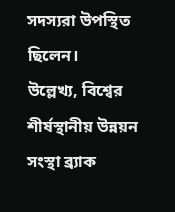সদস্যরা উপস্থিত ছিলেন।
উল্লেখ্য, বিশ্বের শীর্ষস্থানীয় উন্নয়ন সংস্থা ব্র্যাক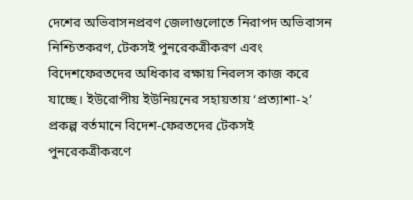দেশের অভিবাসনপ্রবণ জেলাগুলোতে নিরাপদ অভিবাসন নিশ্চিতকরণ, টেকসই পুনরেকত্রীকরণ এবং বিদেশফেরতদের অধিকার রক্ষায় নিরলস কাজ করে যাচ্ছে। ইউরোপীয় ইউনিয়নের সহায়তায় ‘প্রত্যাশা-২’ প্রকল্প বর্তমানে বিদেশ-ফেরতদের টেকসই পুনরেকত্রীকরণে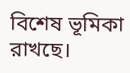বিশেষ ভূমিকা রাখছে।